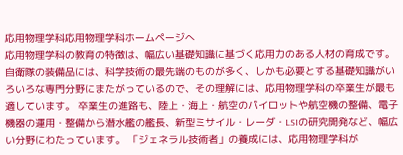応用物理学科応用物理学科ホームページへ
応用物理学科の教育の特徴は、幅広い基礎知識に基づく応用力のある人材の育成です。 自衛隊の装備品には、科学技術の最先端のものが多く、しかも必要とする基礎知識がいろいろな専門分野にまたがっているので、その理解には、応用物理学科の卒業生が最も適しています。 卒業生の進路も、陸上・海上・航空のパイロットや航空機の整備、電子機器の運用・整備から潜水艦の艦長、新型ミサイル・レーダ・LSIの研究開発など、幅広い分野にわたっています。 「ジェネラル技術者」の養成には、応用物理学科が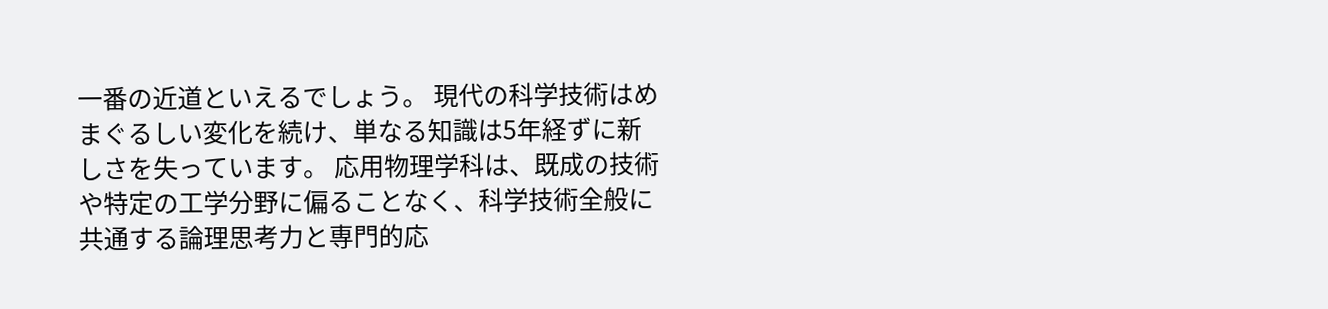一番の近道といえるでしょう。 現代の科学技術はめまぐるしい変化を続け、単なる知識は5年経ずに新しさを失っています。 応用物理学科は、既成の技術や特定の工学分野に偏ることなく、科学技術全般に共通する論理思考力と専門的応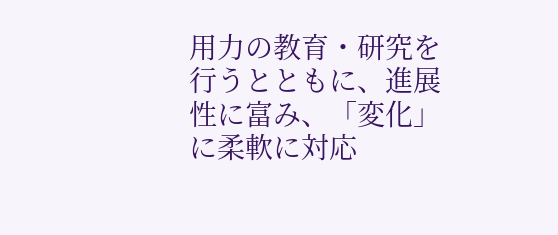用力の教育・研究を行うとともに、進展性に富み、「変化」に柔軟に対応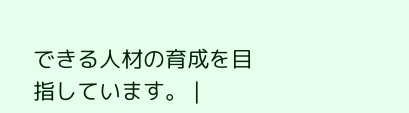できる人材の育成を目指しています。 |